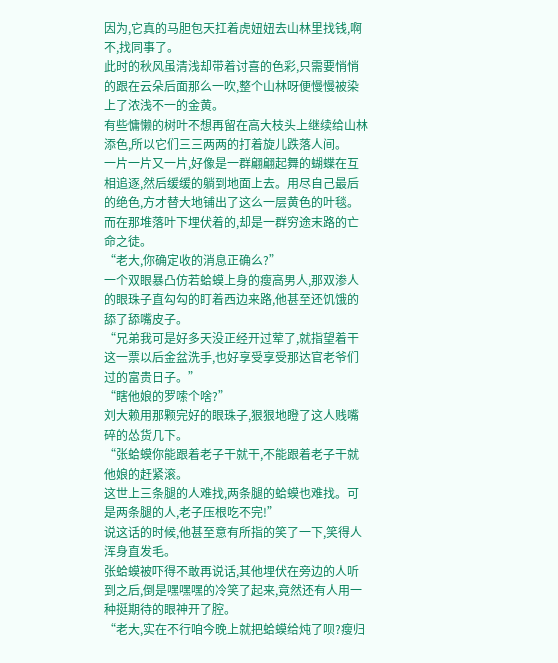因为,它真的马胆包天扛着虎妞妞去山林里找钱,啊不,找同事了。
此时的秋风虽清浅却带着讨喜的色彩,只需要悄悄的跟在云朵后面那么一吹,整个山林呀便慢慢被染上了浓浅不一的金黄。
有些慵懒的树叶不想再留在高大枝头上继续给山林添色,所以它们三三两两的打着旋儿跌落人间。
一片一片又一片,好像是一群翩翩起舞的蝴蝶在互相追逐,然后缓缓的躺到地面上去。用尽自己最后的绝色,方才替大地铺出了这么一层黄色的叶毯。
而在那堆落叶下埋伏着的,却是一群穷途末路的亡命之徒。
“老大,你确定收的消息正确么?”
一个双眼暴凸仿若蛤蟆上身的瘦高男人,那双渗人的眼珠子直勾勾的盯着西边来路,他甚至还饥饿的舔了舔嘴皮子。
“兄弟我可是好多天没正经开过荤了,就指望着干这一票以后金盆洗手,也好享受享受那达官老爷们过的富贵日子。”
“瞎他娘的罗嗦个啥?”
刘大赖用那颗完好的眼珠子,狠狠地瞪了这人贱嘴碎的怂货几下。
“张蛤蟆你能跟着老子干就干,不能跟着老子干就他娘的赶紧滚。
这世上三条腿的人难找,两条腿的蛤蟆也难找。可是两条腿的人,老子压根吃不完!”
说这话的时候,他甚至意有所指的笑了一下,笑得人浑身直发毛。
张蛤蟆被吓得不敢再说话,其他埋伏在旁边的人听到之后,倒是嘿嘿嘿的冷笑了起来,竟然还有人用一种挺期待的眼神开了腔。
“老大,实在不行咱今晚上就把蛤蟆给炖了呗?瘦归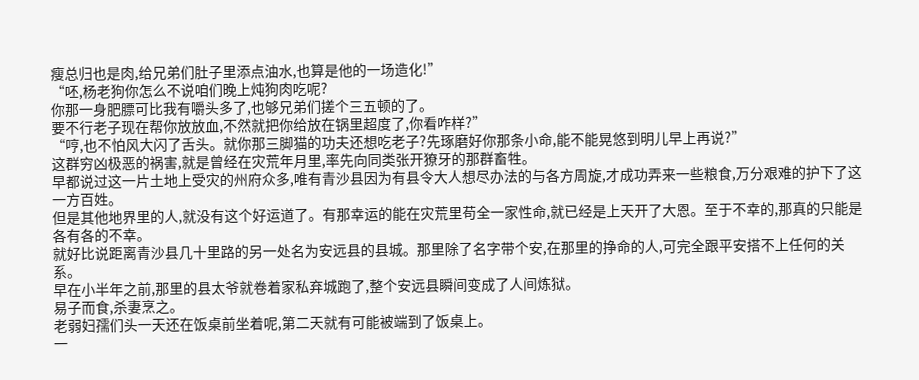瘦总归也是肉,给兄弟们肚子里添点油水,也算是他的一场造化!”
“呸,杨老狗你怎么不说咱们晚上炖狗肉吃呢?
你那一身肥膘可比我有嚼头多了,也够兄弟们搓个三五顿的了。
要不行老子现在帮你放放血,不然就把你给放在锅里超度了,你看咋样?”
“哼,也不怕风大闪了舌头。就你那三脚猫的功夫还想吃老子?先琢磨好你那条小命,能不能晃悠到明儿早上再说?”
这群穷凶极恶的祸害,就是曾经在灾荒年月里,率先向同类张开獠牙的那群畜牲。
早都说过这一片土地上受灾的州府众多,唯有青沙县因为有县令大人想尽办法的与各方周旋,才成功弄来一些粮食,万分艰难的护下了这一方百姓。
但是其他地界里的人,就没有这个好运道了。有那幸运的能在灾荒里苟全一家性命,就已经是上天开了大恩。至于不幸的,那真的只能是各有各的不幸。
就好比说距离青沙县几十里路的另一处名为安远县的县城。那里除了名字带个安,在那里的挣命的人,可完全跟平安搭不上任何的关系。
早在小半年之前,那里的县太爷就卷着家私弃城跑了,整个安远县瞬间变成了人间炼狱。
易子而食,杀妻烹之。
老弱妇孺们头一天还在饭桌前坐着呢,第二天就有可能被端到了饭桌上。
一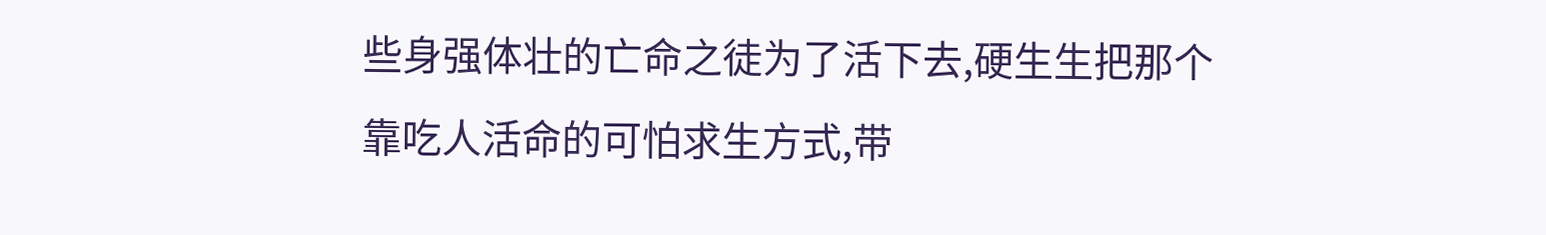些身强体壮的亡命之徒为了活下去,硬生生把那个靠吃人活命的可怕求生方式,带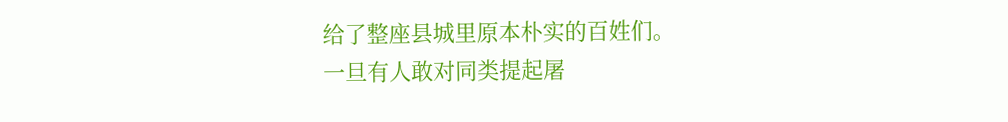给了整座县城里原本朴实的百姓们。
一旦有人敢对同类提起屠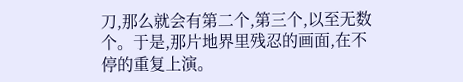刀,那么就会有第二个,第三个,以至无数个。于是,那片地界里残忍的画面,在不停的重复上演。